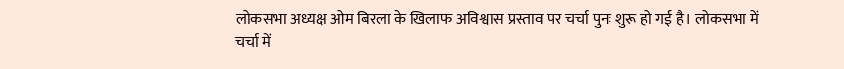लोकसभा अध्यक्ष ओम बिरला के खिलाफ अविश्वास प्रस्ताव पर चर्चा पुनः शुरू हो गई है। लोकसभा में चर्चा में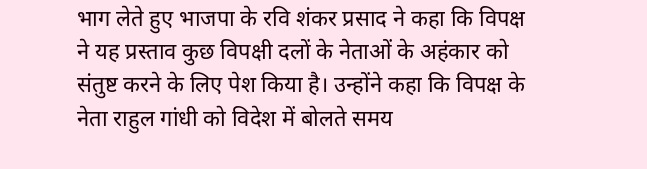भाग लेते हुए भाजपा के रवि शंकर प्रसाद ने कहा कि विपक्ष ने यह प्रस्ताव कुछ विपक्षी दलों के नेताओं के अहंकार को संतुष्ट करने के लिए पेश किया है। उन्होंने कहा कि विपक्ष के नेता राहुल गांधी को विदेश में बोलते समय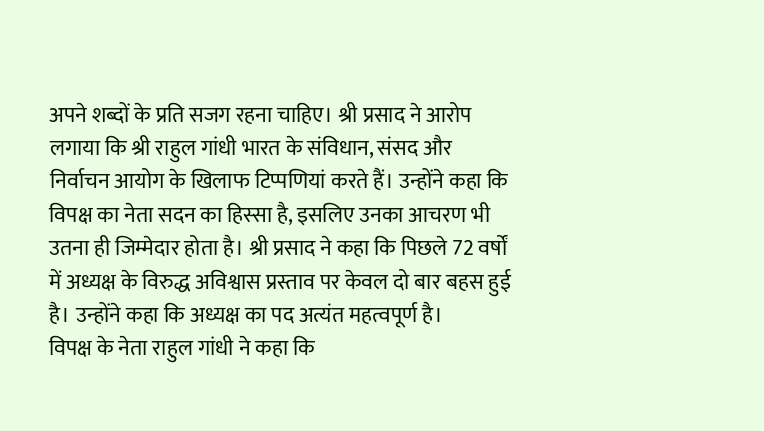अपने शब्दों के प्रति सजग रहना चाहिए। श्री प्रसाद ने आरोप लगाया कि श्री राहुल गांधी भारत के संविधान, संसद और निर्वाचन आयोग के खिलाफ टिप्पणियां करते हैं। उन्होंने कहा कि विपक्ष का नेता सदन का हिस्सा है, इसलिए उनका आचरण भी उतना ही जिम्मेदार होता है। श्री प्रसाद ने कहा कि पिछले 72 वर्षों में अध्यक्ष के विरुद्ध अविश्वास प्रस्ताव पर केवल दो बार बहस हुई है। उन्होंने कहा कि अध्यक्ष का पद अत्यंत महत्वपूर्ण है।
विपक्ष के नेता राहुल गांधी ने कहा कि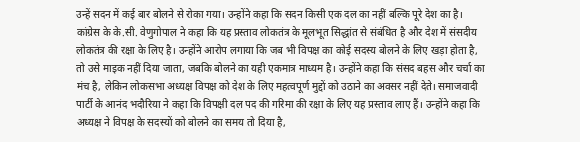उन्हें सदन में कई बार बोलने से रोका गया। उन्होंने कहा कि सदन किसी एक दल का नहीं बल्कि पूरे देश का है। कांग्रेस के के.सी. वेणुगोपाल ने कहा कि यह प्रस्ताव लोकतंत्र के मूलभूत सिद्धांत से संबंधित है और देश में संसदीय लोकतंत्र की रक्षा के लिए है। उन्होंने आरोप लगाया कि जब भी विपक्ष का कोई सदस्य बोलने के लिए खड़ा होता है, तो उसे माइक नहीं दिया जाता, जबकि बोलने का यही एकमात्र माध्यम है। उन्होंने कहा कि संसद बहस और चर्चा का मंच है, लेकिन लोकसभा अध्यक्ष विपक्ष को देश के लिए महत्वपूर्ण मुद्दों को उठाने का अवसर नहीं देते। समाजवादी पार्टी के आनंद भदौरिया ने कहा कि विपक्षी दल पद की गरिमा की रक्षा के लिए यह प्रस्ताव लाए हैं। उन्होंने कहा कि अध्यक्ष ने विपक्ष के सदस्यों को बोलने का समय तो दिया है,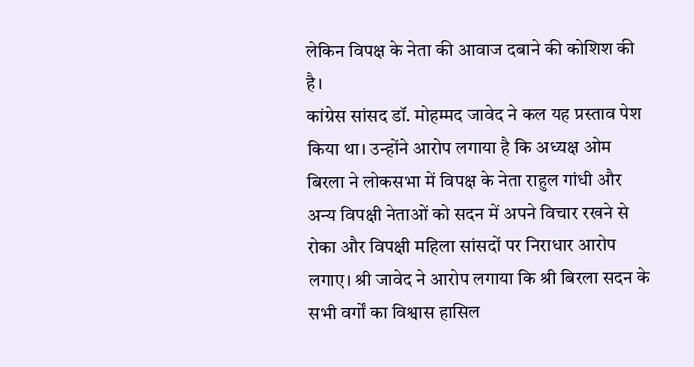लेकिन विपक्ष के नेता की आवाज दबाने की कोशिश की है।
कांग्रेस सांसद डॉ. मोहम्मद जावेद ने कल यह प्रस्ताव पेश किया था। उन्होंने आरोप लगाया है कि अध्यक्ष ओम बिरला ने लोकसभा में विपक्ष के नेता राहुल गांधी और अन्य विपक्षी नेताओं को सदन में अपने विचार रखने से रोका और विपक्षी महिला सांसदों पर निराधार आरोप लगाए। श्री जावेद ने आरोप लगाया कि श्री बिरला सदन के सभी वर्गों का विश्वास हासिल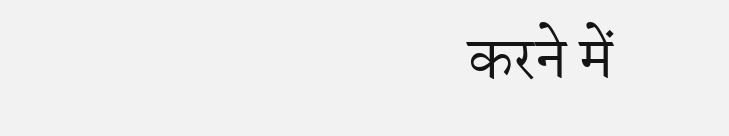करने में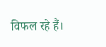विफल रहे हैं।